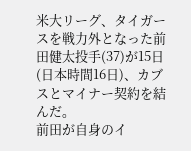米大リーグ、タイガースを戦力外となった前田健太投手(37)が15日(日本時間16日)、カブスとマイナー契約を結んだ。
前田が自身のイ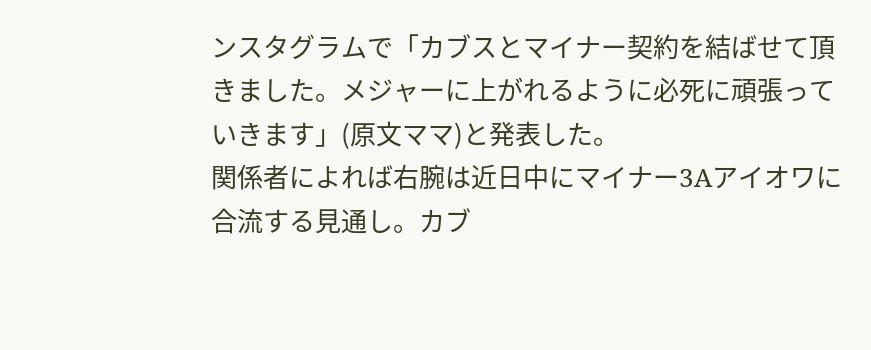ンスタグラムで「カブスとマイナー契約を結ばせて頂きました。メジャーに上がれるように必死に頑張っていきます」(原文ママ)と発表した。
関係者によれば右腕は近日中にマイナー3Aアイオワに合流する見通し。カブ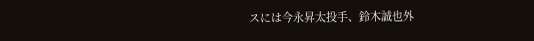スには今永昇太投手、鈴木誠也外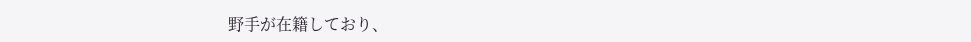野手が在籍しており、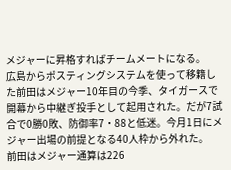メジャーに昇格すればチームメートになる。
広島からポスティングシステムを使って移籍した前田はメジャー10年目の今季、タイガースで開幕から中継ぎ投手として起用された。だが7試合で0勝0敗、防御率7・88と低迷。今月1日にメジャー出場の前提となる40人枠から外れた。
前田はメジャー通算は226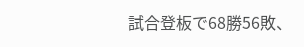試合登板で68勝56敗、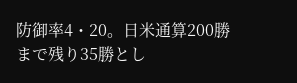防御率4・20。日米通算200勝まで残り35勝とし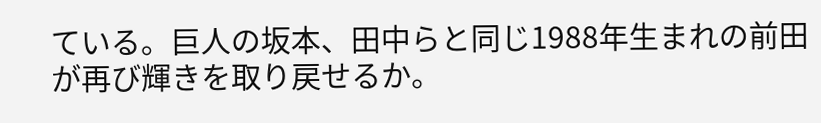ている。巨人の坂本、田中らと同じ1988年生まれの前田が再び輝きを取り戻せるか。